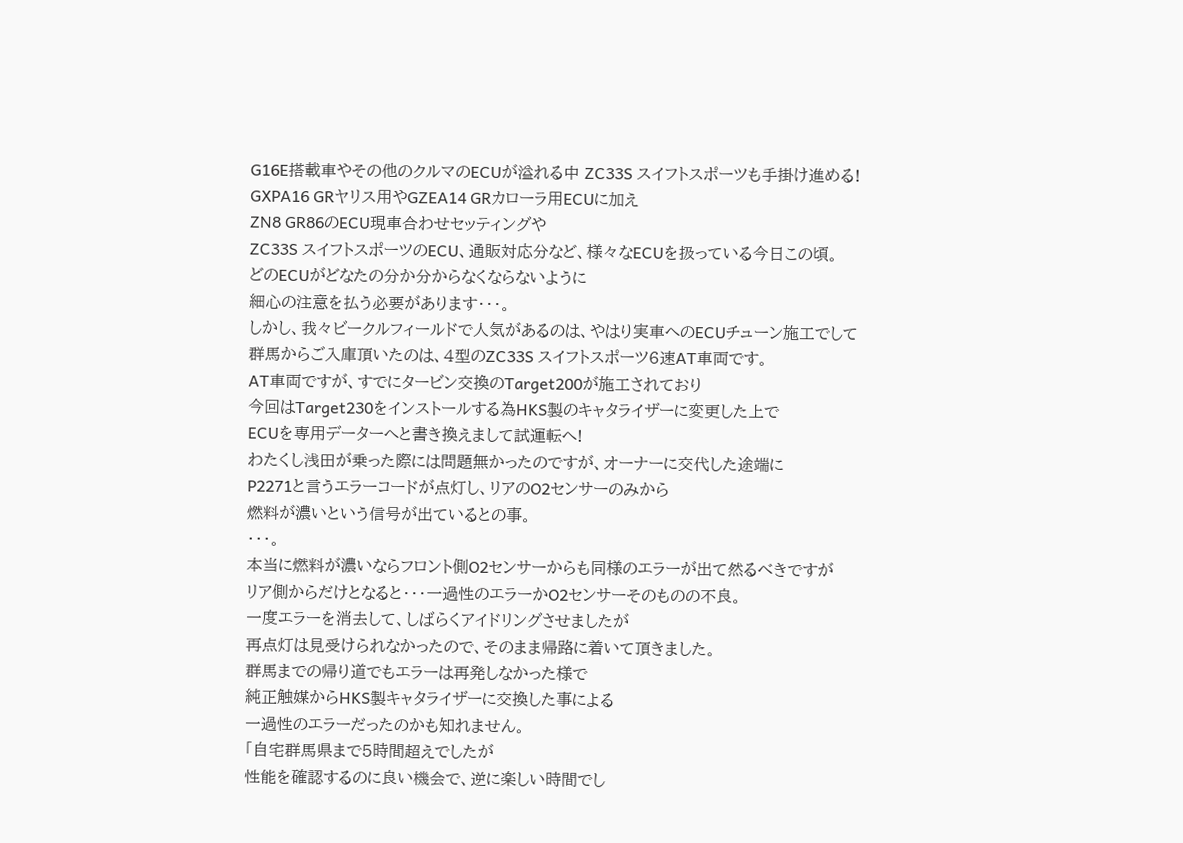G16E搭載車やその他のクルマのECUが溢れる中 ZC33S スイフトスポーツも手掛け進める!
GXPA16 GRヤリス用やGZEA14 GRカローラ用ECUに加え
ZN8 GR86のECU現車合わせセッティングや
ZC33S スイフトスポーツのECU、通販対応分など、様々なECUを扱っている今日この頃。
どのECUがどなたの分か分からなくならないように
細心の注意を払う必要があります・・・。
しかし、我々ビークルフィールドで人気があるのは、やはり実車へのECUチューン施工でして
群馬からご入庫頂いたのは、4型のZC33S スイフトスポーツ6速AT車両です。
AT車両ですが、すでにタービン交換のTarget200が施工されており
今回はTarget230をインストールする為HKS製のキャタライザーに変更した上で
ECUを専用データーへと書き換えまして試運転へ!
わたくし浅田が乗った際には問題無かったのですが、オーナーに交代した途端に
P2271と言うエラーコードが点灯し、リアのO2センサーのみから
燃料が濃いという信号が出ているとの事。
・・・。
本当に燃料が濃いならフロント側O2センサーからも同様のエラーが出て然るべきですが
リア側からだけとなると・・・一過性のエラーかO2センサーそのものの不良。
一度エラーを消去して、しばらくアイドリングさせましたが
再点灯は見受けられなかったので、そのまま帰路に着いて頂きました。
群馬までの帰り道でもエラーは再発しなかった様で
純正触媒からHKS製キャタライザーに交換した事による
一過性のエラーだったのかも知れません。
「自宅群馬県まで5時間超えでしたが
性能を確認するのに良い機会で、逆に楽しい時間でし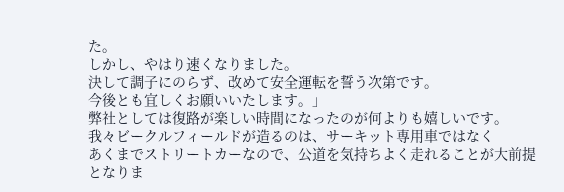た。
しかし、やはり速くなりました。
決して調子にのらず、改めて安全運転を誓う次第です。
今後とも宜しくお願いいたします。」
弊社としては復路が楽しい時間になったのが何よりも嬉しいです。
我々ビークルフィールドが造るのは、サーキット専用車ではなく
あくまでストリートカーなので、公道を気持ちよく走れることが大前提となりま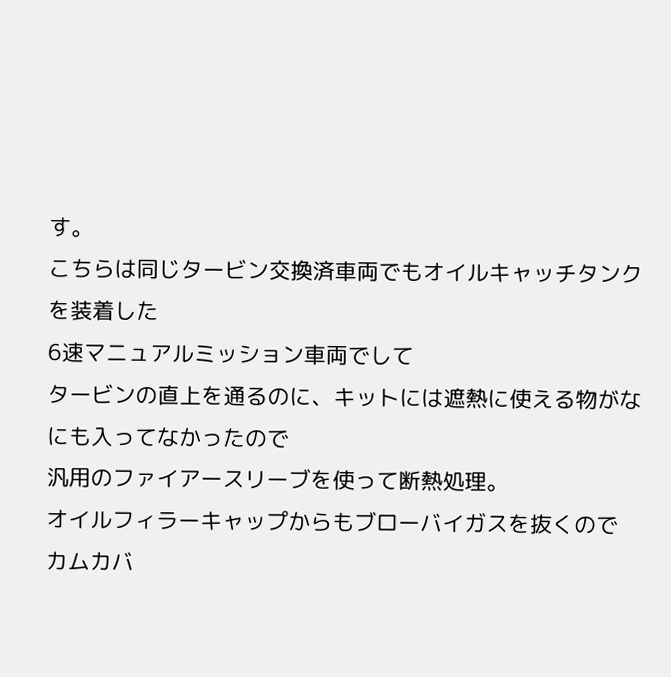す。
こちらは同じタービン交換済車両でもオイルキャッチタンクを装着した
6速マニュアルミッション車両でして
タービンの直上を通るのに、キットには遮熱に使える物がなにも入ってなかったので
汎用のファイアースリーブを使って断熱処理。
オイルフィラーキャップからもブローバイガスを抜くので
カムカバ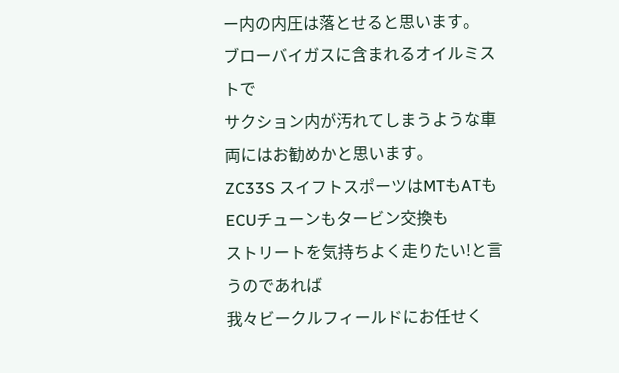ー内の内圧は落とせると思います。
ブローバイガスに含まれるオイルミストで
サクション内が汚れてしまうような車両にはお勧めかと思います。
ZC33S スイフトスポーツはMTもATもECUチューンもタービン交換も
ストリートを気持ちよく走りたい!と言うのであれば
我々ビークルフィールドにお任せく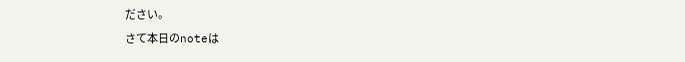ださい。
さて本日のnoteは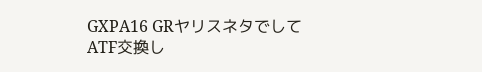GXPA16 GRヤリスネタでして
ATF交換し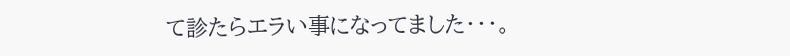て診たらエラい事になってました・・・。